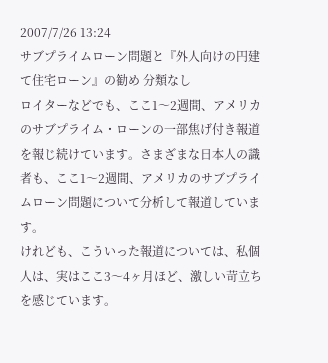2007/7/26 13:24
サブプライムローン問題と『外人向けの円建て住宅ローン』の勧め 分類なし
ロイターなどでも、ここ1〜2週間、アメリカのサブプライム・ローンの一部焦げ付き報道を報じ続けています。さまざまな日本人の識者も、ここ1〜2週間、アメリカのサブプライムローン問題について分析して報道しています。
けれども、こういった報道については、私個人は、実はここ3〜4ヶ月ほど、激しい苛立ちを感じています。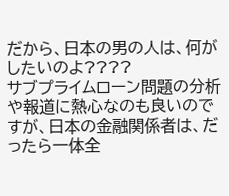だから、日本の男の人は、何がしたいのよ????
サブプライムローン問題の分析や報道に熱心なのも良いのですが、日本の金融関係者は、だったら一体全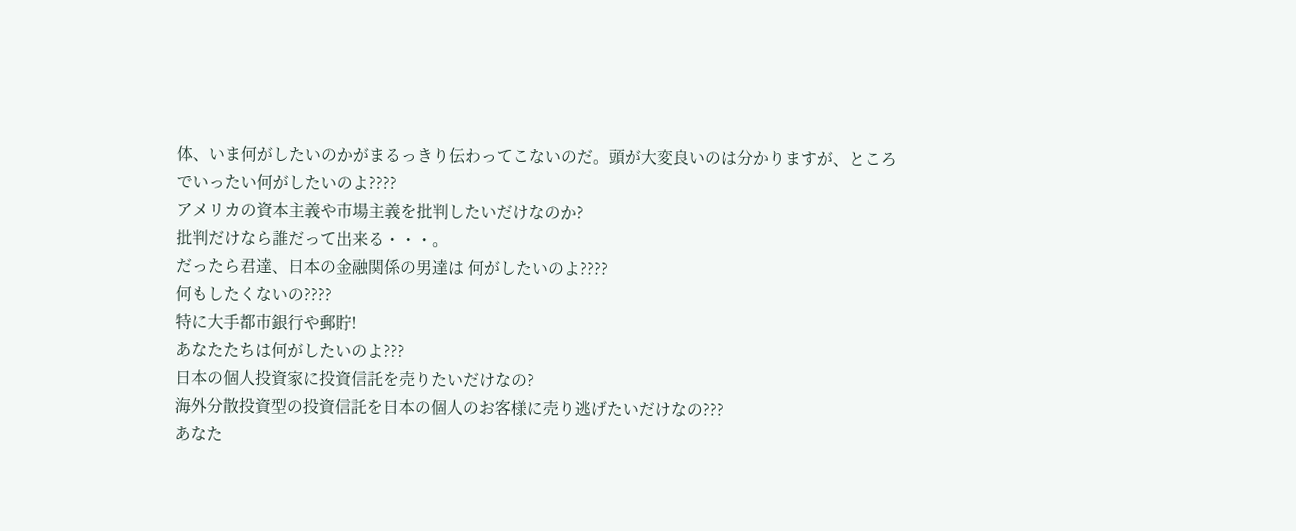体、いま何がしたいのかがまるっきり伝わってこないのだ。頭が大変良いのは分かりますが、ところでいったい何がしたいのよ????
アメリカの資本主義や市場主義を批判したいだけなのか?
批判だけなら誰だって出来る・・・。
だったら君達、日本の金融関係の男達は 何がしたいのよ????
何もしたくないの????
特に大手都市銀行や郵貯!
あなたたちは何がしたいのよ???
日本の個人投資家に投資信託を売りたいだけなの?
海外分散投資型の投資信託を日本の個人のお客様に売り逃げたいだけなの???
あなた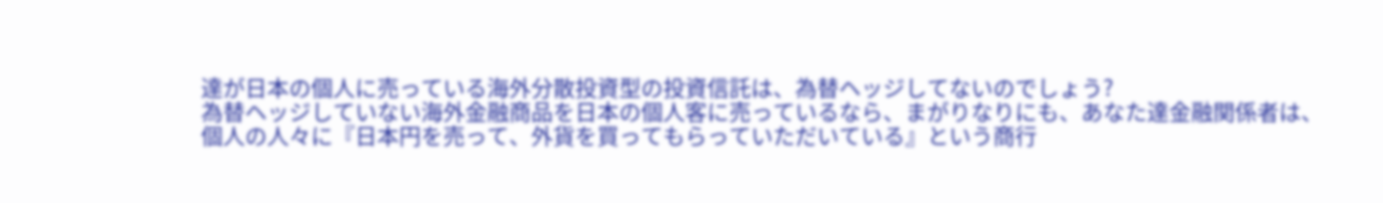達が日本の個人に売っている海外分散投資型の投資信託は、為替ヘッジしてないのでしょう?
為替ヘッジしていない海外金融商品を日本の個人客に売っているなら、まがりなりにも、あなた達金融関係者は、個人の人々に『日本円を売って、外貨を買ってもらっていただいている』という商行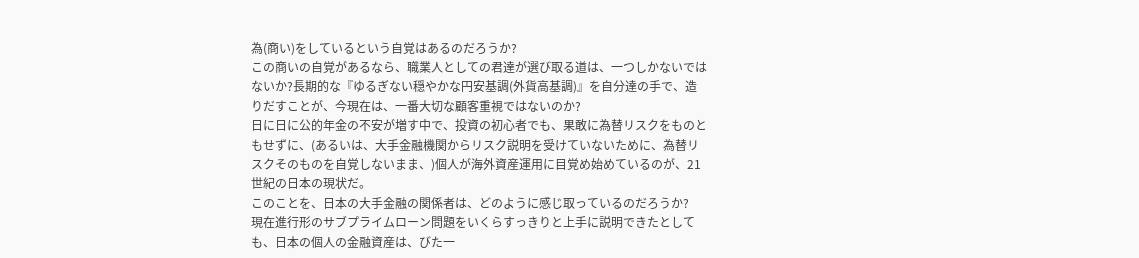為(商い)をしているという自覚はあるのだろうか?
この商いの自覚があるなら、職業人としての君達が選び取る道は、一つしかないではないか?長期的な『ゆるぎない穏やかな円安基調(外貨高基調)』を自分達の手で、造りだすことが、今現在は、一番大切な顧客重視ではないのか?
日に日に公的年金の不安が増す中で、投資の初心者でも、果敢に為替リスクをものともせずに、(あるいは、大手金融機関からリスク説明を受けていないために、為替リスクそのものを自覚しないまま、)個人が海外資産運用に目覚め始めているのが、21世紀の日本の現状だ。
このことを、日本の大手金融の関係者は、どのように感じ取っているのだろうか?
現在進行形のサブプライムローン問題をいくらすっきりと上手に説明できたとしても、日本の個人の金融資産は、びた一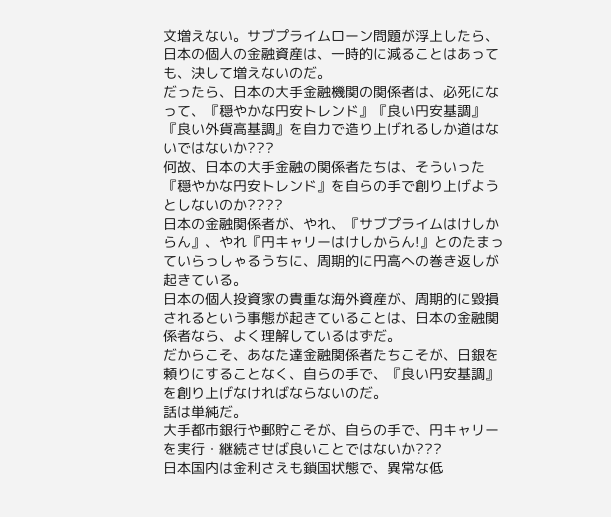文増えない。サブプライムローン問題が浮上したら、日本の個人の金融資産は、一時的に減ることはあっても、決して増えないのだ。
だったら、日本の大手金融機関の関係者は、必死になって、『穏やかな円安トレンド』『良い円安基調』『良い外貨高基調』を自力で造り上げれるしか道はないではないか???
何故、日本の大手金融の関係者たちは、そういった『穏やかな円安トレンド』を自らの手で創り上げようとしないのか????
日本の金融関係者が、やれ、『サブプライムはけしからん』、やれ『円キャリーはけしからん!』とのたまっていらっしゃるうちに、周期的に円高への巻き返しが起きている。
日本の個人投資家の貴重な海外資産が、周期的に毀損されるという事態が起きていることは、日本の金融関係者なら、よく理解しているはずだ。
だからこそ、あなた達金融関係者たちこそが、日銀を頼りにすることなく、自らの手で、『良い円安基調』を創り上げなければならないのだ。
話は単純だ。
大手都市銀行や郵貯こそが、自らの手で、円キャリーを実行・継続させば良いことではないか???
日本国内は金利さえも鎖国状態で、異常な低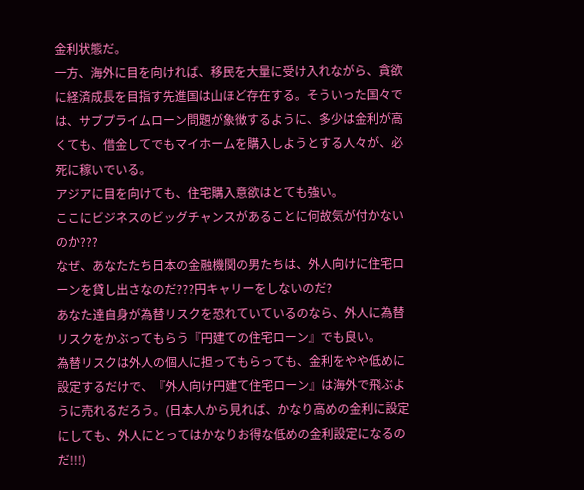金利状態だ。
一方、海外に目を向ければ、移民を大量に受け入れながら、貪欲に経済成長を目指す先進国は山ほど存在する。そういった国々では、サブプライムローン問題が象徴するように、多少は金利が高くても、借金してでもマイホームを購入しようとする人々が、必死に稼いでいる。
アジアに目を向けても、住宅購入意欲はとても強い。
ここにビジネスのビッグチャンスがあることに何故気が付かないのか???
なぜ、あなたたち日本の金融機関の男たちは、外人向けに住宅ローンを貸し出さなのだ???円キャリーをしないのだ?
あなた達自身が為替リスクを恐れていているのなら、外人に為替リスクをかぶってもらう『円建ての住宅ローン』でも良い。
為替リスクは外人の個人に担ってもらっても、金利をやや低めに設定するだけで、『外人向け円建て住宅ローン』は海外で飛ぶように売れるだろう。(日本人から見れば、かなり高めの金利に設定にしても、外人にとってはかなりお得な低めの金利設定になるのだ!!!)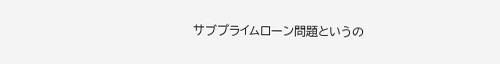サブプライムローン問題というの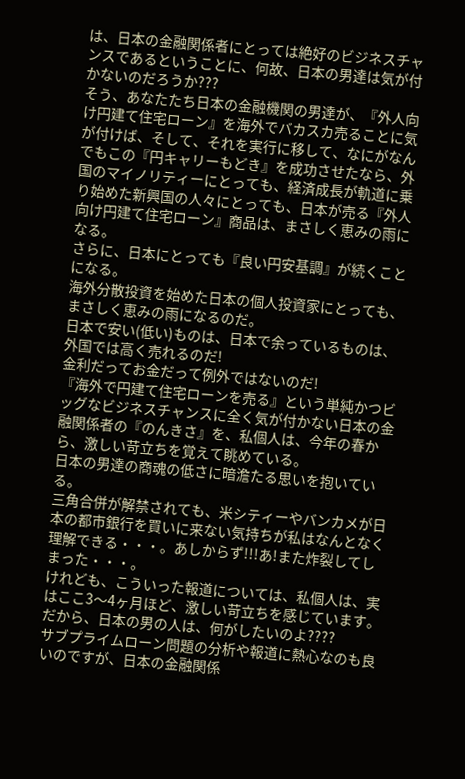は、日本の金融関係者にとっては絶好のビジネスチャンスであるということに、何故、日本の男達は気が付かないのだろうか???
そう、あなたたち日本の金融機関の男達が、『外人向け円建て住宅ローン』を海外でバカスカ売ることに気が付けば、そして、それを実行に移して、なにがなんでもこの『円キャリーもどき』を成功させたなら、外国のマイノリティーにとっても、経済成長が軌道に乗り始めた新興国の人々にとっても、日本が売る『外人向け円建て住宅ローン』商品は、まさしく恵みの雨になる。
さらに、日本にとっても『良い円安基調』が続くことになる。
海外分散投資を始めた日本の個人投資家にとっても、まさしく恵みの雨になるのだ。
日本で安い(低い)ものは、日本で余っているものは、外国では高く売れるのだ!
金利だってお金だって例外ではないのだ!
『海外で円建て住宅ローンを売る』という単純かつビッグなビジネスチャンスに全く気が付かない日本の金融関係者の『のんきさ』を、私個人は、今年の春から、激しい苛立ちを覚えて眺めている。
日本の男達の商魂の低さに暗澹たる思いを抱いている。
三角合併が解禁されても、米シティーやバンカメが日本の都市銀行を買いに来ない気持ちが私はなんとなく理解できる・・・。あしからず!!!あ!また炸裂してしまった・・・。
けれども、こういった報道については、私個人は、実はここ3〜4ヶ月ほど、激しい苛立ちを感じています。
だから、日本の男の人は、何がしたいのよ????
サブプライムローン問題の分析や報道に熱心なのも良いのですが、日本の金融関係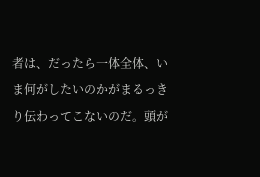者は、だったら一体全体、いま何がしたいのかがまるっきり伝わってこないのだ。頭が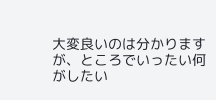大変良いのは分かりますが、ところでいったい何がしたい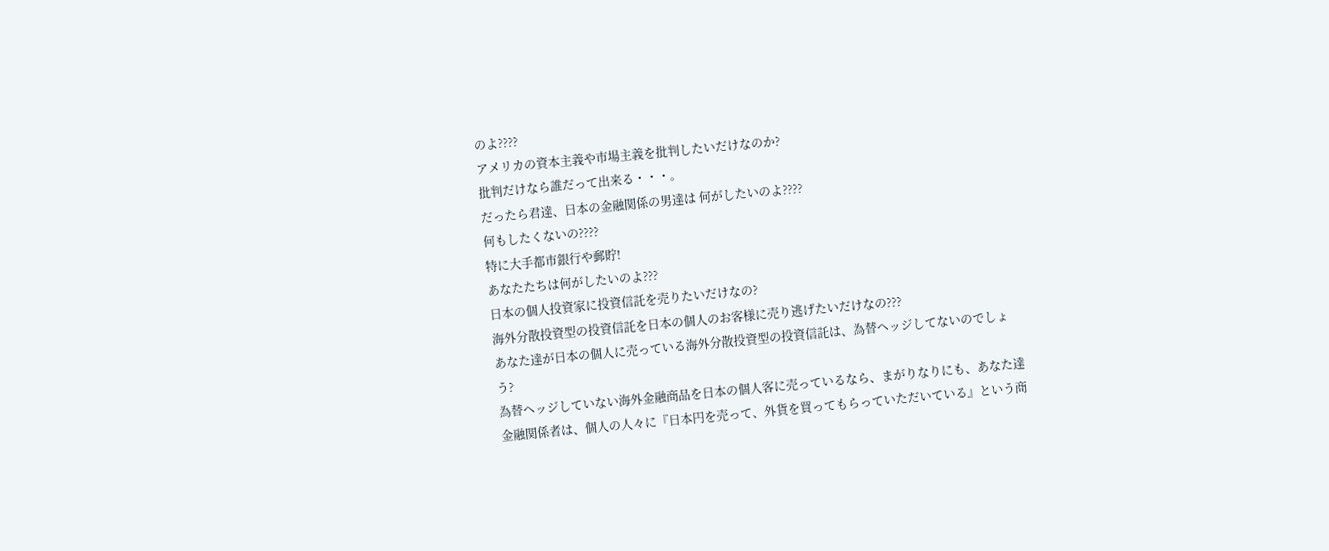のよ????
アメリカの資本主義や市場主義を批判したいだけなのか?
批判だけなら誰だって出来る・・・。
だったら君達、日本の金融関係の男達は 何がしたいのよ????
何もしたくないの????
特に大手都市銀行や郵貯!
あなたたちは何がしたいのよ???
日本の個人投資家に投資信託を売りたいだけなの?
海外分散投資型の投資信託を日本の個人のお客様に売り逃げたいだけなの???
あなた達が日本の個人に売っている海外分散投資型の投資信託は、為替ヘッジしてないのでしょう?
為替ヘッジしていない海外金融商品を日本の個人客に売っているなら、まがりなりにも、あなた達金融関係者は、個人の人々に『日本円を売って、外貨を買ってもらっていただいている』という商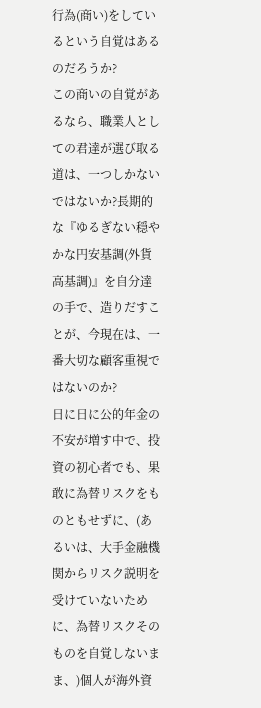行為(商い)をしているという自覚はあるのだろうか?
この商いの自覚があるなら、職業人としての君達が選び取る道は、一つしかないではないか?長期的な『ゆるぎない穏やかな円安基調(外貨高基調)』を自分達の手で、造りだすことが、今現在は、一番大切な顧客重視ではないのか?
日に日に公的年金の不安が増す中で、投資の初心者でも、果敢に為替リスクをものともせずに、(あるいは、大手金融機関からリスク説明を受けていないために、為替リスクそのものを自覚しないまま、)個人が海外資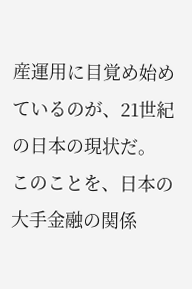産運用に目覚め始めているのが、21世紀の日本の現状だ。
このことを、日本の大手金融の関係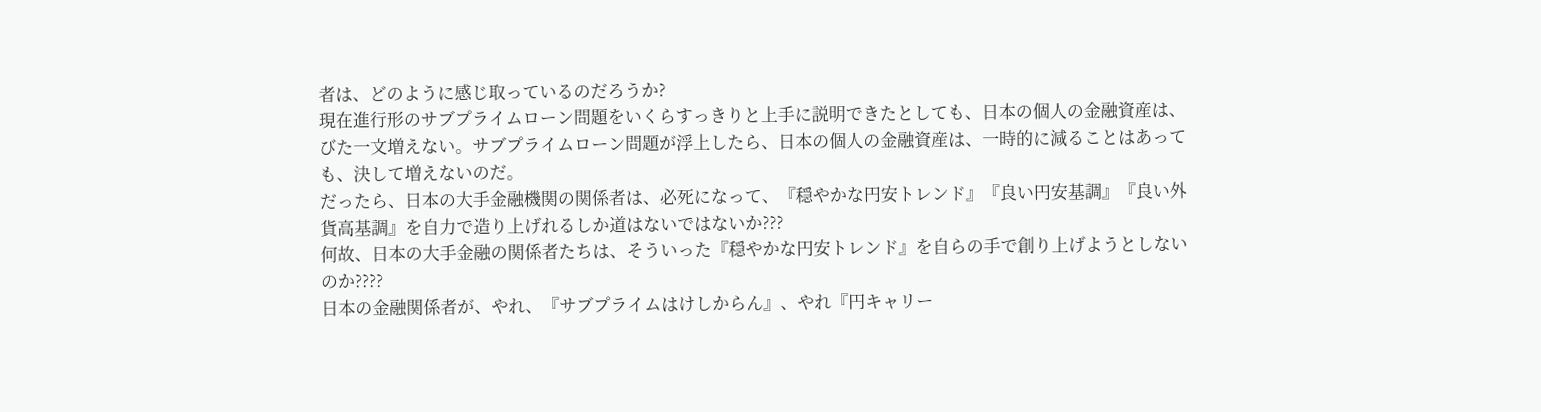者は、どのように感じ取っているのだろうか?
現在進行形のサブプライムローン問題をいくらすっきりと上手に説明できたとしても、日本の個人の金融資産は、びた一文増えない。サブプライムローン問題が浮上したら、日本の個人の金融資産は、一時的に減ることはあっても、決して増えないのだ。
だったら、日本の大手金融機関の関係者は、必死になって、『穏やかな円安トレンド』『良い円安基調』『良い外貨高基調』を自力で造り上げれるしか道はないではないか???
何故、日本の大手金融の関係者たちは、そういった『穏やかな円安トレンド』を自らの手で創り上げようとしないのか????
日本の金融関係者が、やれ、『サブプライムはけしからん』、やれ『円キャリー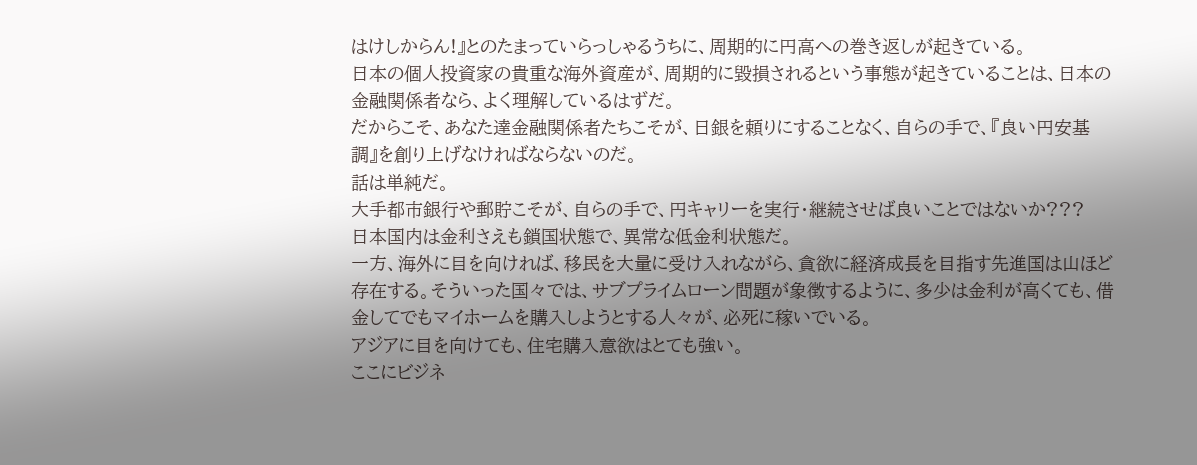はけしからん!』とのたまっていらっしゃるうちに、周期的に円高への巻き返しが起きている。
日本の個人投資家の貴重な海外資産が、周期的に毀損されるという事態が起きていることは、日本の金融関係者なら、よく理解しているはずだ。
だからこそ、あなた達金融関係者たちこそが、日銀を頼りにすることなく、自らの手で、『良い円安基調』を創り上げなければならないのだ。
話は単純だ。
大手都市銀行や郵貯こそが、自らの手で、円キャリーを実行・継続させば良いことではないか???
日本国内は金利さえも鎖国状態で、異常な低金利状態だ。
一方、海外に目を向ければ、移民を大量に受け入れながら、貪欲に経済成長を目指す先進国は山ほど存在する。そういった国々では、サブプライムローン問題が象徴するように、多少は金利が高くても、借金してでもマイホームを購入しようとする人々が、必死に稼いでいる。
アジアに目を向けても、住宅購入意欲はとても強い。
ここにビジネ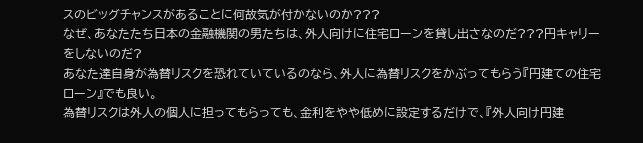スのビッグチャンスがあることに何故気が付かないのか???
なぜ、あなたたち日本の金融機関の男たちは、外人向けに住宅ローンを貸し出さなのだ???円キャリーをしないのだ?
あなた達自身が為替リスクを恐れていているのなら、外人に為替リスクをかぶってもらう『円建ての住宅ローン』でも良い。
為替リスクは外人の個人に担ってもらっても、金利をやや低めに設定するだけで、『外人向け円建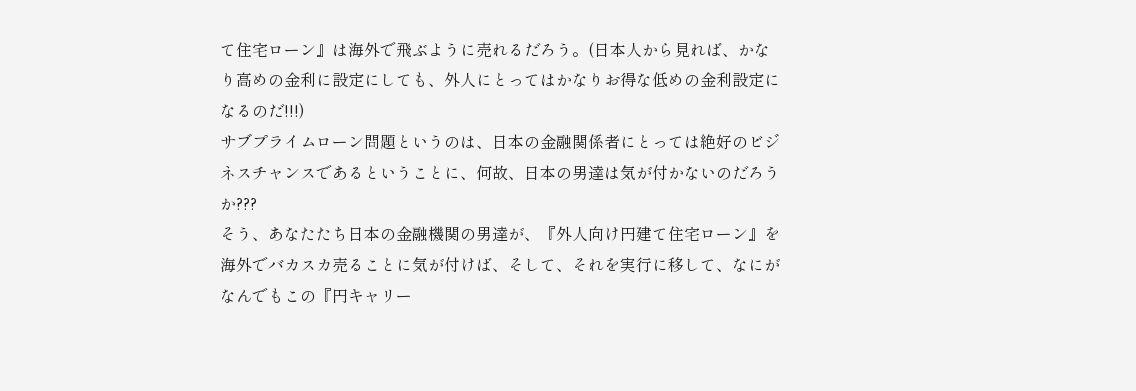て住宅ローン』は海外で飛ぶように売れるだろう。(日本人から見れば、かなり高めの金利に設定にしても、外人にとってはかなりお得な低めの金利設定になるのだ!!!)
サブプライムローン問題というのは、日本の金融関係者にとっては絶好のビジネスチャンスであるということに、何故、日本の男達は気が付かないのだろうか???
そう、あなたたち日本の金融機関の男達が、『外人向け円建て住宅ローン』を海外でバカスカ売ることに気が付けば、そして、それを実行に移して、なにがなんでもこの『円キャリー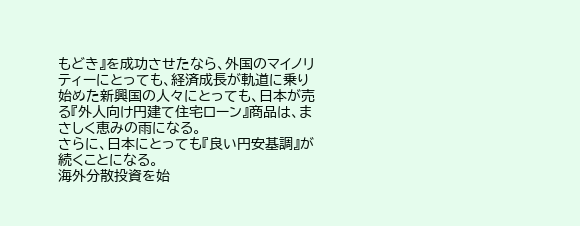もどき』を成功させたなら、外国のマイノリティーにとっても、経済成長が軌道に乗り始めた新興国の人々にとっても、日本が売る『外人向け円建て住宅ローン』商品は、まさしく恵みの雨になる。
さらに、日本にとっても『良い円安基調』が続くことになる。
海外分散投資を始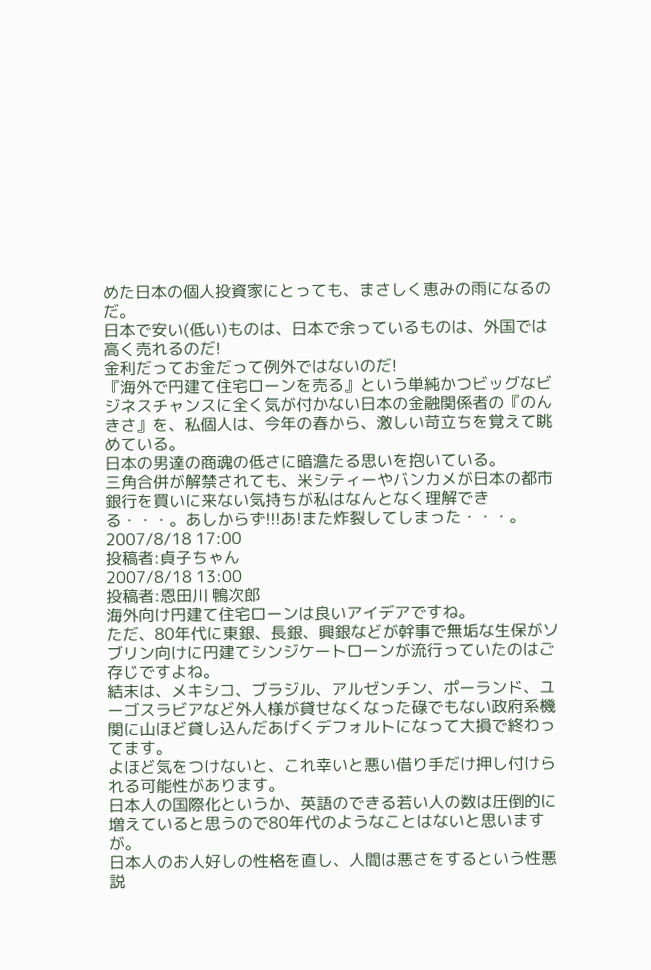めた日本の個人投資家にとっても、まさしく恵みの雨になるのだ。
日本で安い(低い)ものは、日本で余っているものは、外国では高く売れるのだ!
金利だってお金だって例外ではないのだ!
『海外で円建て住宅ローンを売る』という単純かつビッグなビジネスチャンスに全く気が付かない日本の金融関係者の『のんきさ』を、私個人は、今年の春から、激しい苛立ちを覚えて眺めている。
日本の男達の商魂の低さに暗澹たる思いを抱いている。
三角合併が解禁されても、米シティーやバンカメが日本の都市銀行を買いに来ない気持ちが私はなんとなく理解できる・・・。あしからず!!!あ!また炸裂してしまった・・・。
2007/8/18 17:00
投稿者:貞子ちゃん
2007/8/18 13:00
投稿者:恩田川 鴨次郎
海外向け円建て住宅ローンは良いアイデアですね。
ただ、80年代に東銀、長銀、興銀などが幹事で無垢な生保がソブリン向けに円建てシンジケートローンが流行っていたのはご存じですよね。
結末は、メキシコ、ブラジル、アルゼンチン、ポーランド、ユーゴスラビアなど外人様が貸せなくなった碌でもない政府系機関に山ほど貸し込んだあげくデフォルトになって大損で終わってます。
よほど気をつけないと、これ幸いと悪い借り手だけ押し付けられる可能性があります。
日本人の国際化というか、英語のできる若い人の数は圧倒的に増えていると思うので80年代のようなことはないと思いますが。
日本人のお人好しの性格を直し、人間は悪さをするという性悪説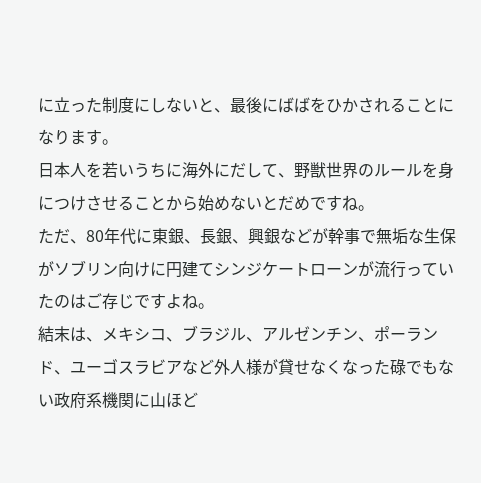に立った制度にしないと、最後にばばをひかされることになります。
日本人を若いうちに海外にだして、野獣世界のルールを身につけさせることから始めないとだめですね。
ただ、80年代に東銀、長銀、興銀などが幹事で無垢な生保がソブリン向けに円建てシンジケートローンが流行っていたのはご存じですよね。
結末は、メキシコ、ブラジル、アルゼンチン、ポーランド、ユーゴスラビアなど外人様が貸せなくなった碌でもない政府系機関に山ほど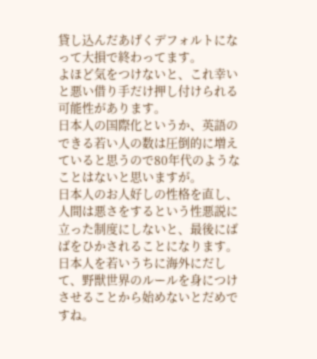貸し込んだあげくデフォルトになって大損で終わってます。
よほど気をつけないと、これ幸いと悪い借り手だけ押し付けられる可能性があります。
日本人の国際化というか、英語のできる若い人の数は圧倒的に増えていると思うので80年代のようなことはないと思いますが。
日本人のお人好しの性格を直し、人間は悪さをするという性悪説に立った制度にしないと、最後にばばをひかされることになります。
日本人を若いうちに海外にだして、野獣世界のルールを身につけさせることから始めないとだめですね。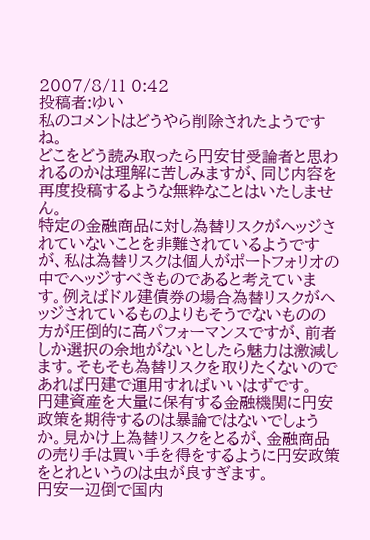2007/8/11 0:42
投稿者:ゆい
私のコメントはどうやら削除されたようですね。
どこをどう読み取ったら円安甘受論者と思われるのかは理解に苦しみますが、同じ内容を再度投稿するような無粋なことはいたしません。
特定の金融商品に対し為替リスクがヘッジされていないことを非難されているようですが、私は為替リスクは個人がポートフォリオの中でヘッジすべきものであると考えています。例えばドル建債券の場合為替リスクがヘッジされているものよりもそうでないものの方が圧倒的に高パフォーマンスですが、前者しか選択の余地がないとしたら魅力は激減します。そもそも為替リスクを取りたくないのであれば円建で運用すればいいはずです。
円建資産を大量に保有する金融機関に円安政策を期待するのは暴論ではないでしょうか。見かけ上為替リスクをとるが、金融商品の売り手は買い手を得をするように円安政策をとれというのは虫が良すぎます。
円安一辺倒で国内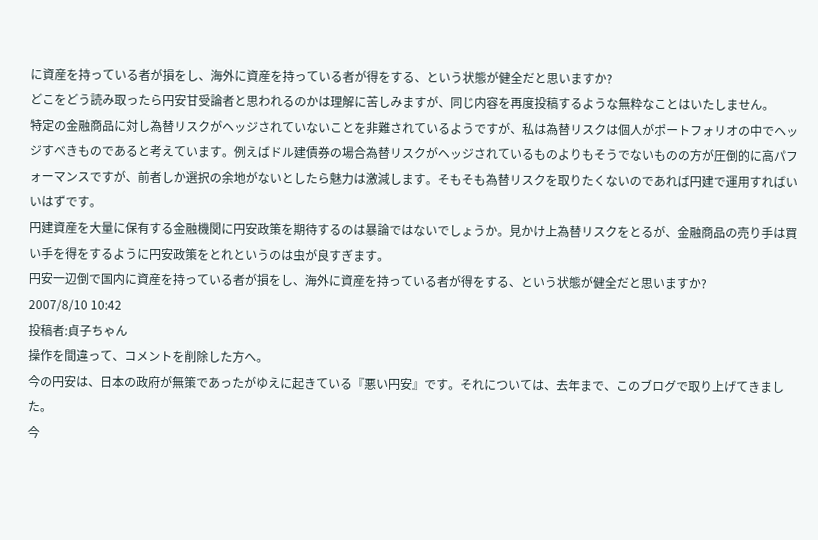に資産を持っている者が損をし、海外に資産を持っている者が得をする、という状態が健全だと思いますか?
どこをどう読み取ったら円安甘受論者と思われるのかは理解に苦しみますが、同じ内容を再度投稿するような無粋なことはいたしません。
特定の金融商品に対し為替リスクがヘッジされていないことを非難されているようですが、私は為替リスクは個人がポートフォリオの中でヘッジすべきものであると考えています。例えばドル建債券の場合為替リスクがヘッジされているものよりもそうでないものの方が圧倒的に高パフォーマンスですが、前者しか選択の余地がないとしたら魅力は激減します。そもそも為替リスクを取りたくないのであれば円建で運用すればいいはずです。
円建資産を大量に保有する金融機関に円安政策を期待するのは暴論ではないでしょうか。見かけ上為替リスクをとるが、金融商品の売り手は買い手を得をするように円安政策をとれというのは虫が良すぎます。
円安一辺倒で国内に資産を持っている者が損をし、海外に資産を持っている者が得をする、という状態が健全だと思いますか?
2007/8/10 10:42
投稿者:貞子ちゃん
操作を間違って、コメントを削除した方へ。
今の円安は、日本の政府が無策であったがゆえに起きている『悪い円安』です。それについては、去年まで、このブログで取り上げてきました。
今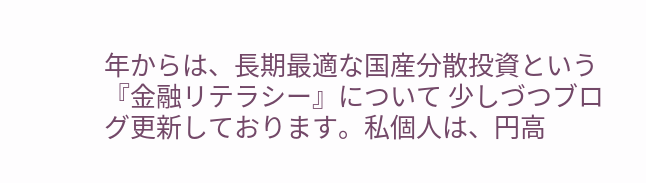年からは、長期最適な国産分散投資という『金融リテラシー』について 少しづつブログ更新しております。私個人は、円高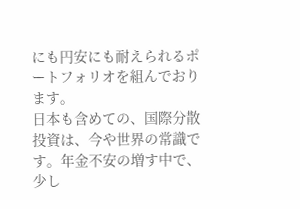にも円安にも耐えられるポートフォリオを組んでおります。
日本も含めての、国際分散投資は、今や世界の常識です。年金不安の増す中で、少し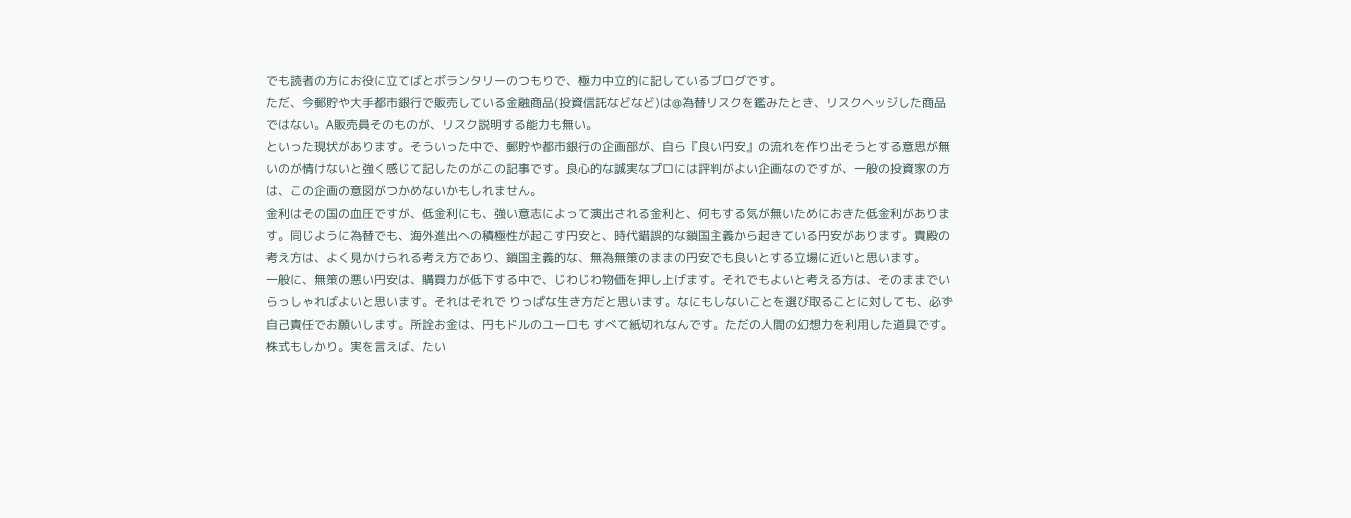でも読者の方にお役に立てばとボランタリーのつもりで、極力中立的に記しているブログです。
ただ、今郵貯や大手都市銀行で販売している金融商品(投資信託などなど)は@為替リスクを鑑みたとき、リスクヘッジした商品ではない。A販売員そのものが、リスク説明する能力も無い。
といった現状があります。そういった中で、郵貯や都市銀行の企画部が、自ら『良い円安』の流れを作り出そうとする意思が無いのが情けないと強く感じて記したのがこの記事です。良心的な誠実なプロには評判がよい企画なのですが、一般の投資家の方は、この企画の意図がつかめないかもしれません。
金利はその国の血圧ですが、低金利にも、強い意志によって演出される金利と、何もする気が無いためにおきた低金利があります。同じように為替でも、海外進出への積極性が起こす円安と、時代錯誤的な鎖国主義から起きている円安があります。貴殿の考え方は、よく見かけられる考え方であり、鎖国主義的な、無為無策のままの円安でも良いとする立場に近いと思います。
一般に、無策の悪い円安は、購買力が低下する中で、じわじわ物価を押し上げます。それでもよいと考える方は、そのままでいらっしゃればよいと思います。それはそれで りっぱな生き方だと思います。なにもしないことを選び取ることに対しても、必ず自己責任でお願いします。所詮お金は、円もドルのユーロも すべて紙切れなんです。ただの人間の幻想力を利用した道具です。株式もしかり。実を言えば、たい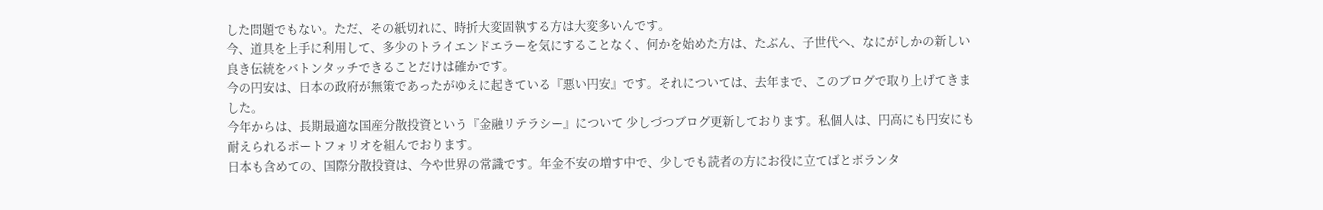した問題でもない。ただ、その紙切れに、時折大変固執する方は大変多いんです。
今、道具を上手に利用して、多少のトライエンドエラーを気にすることなく、何かを始めた方は、たぶん、子世代へ、なにがしかの新しい良き伝統をバトンタッチできることだけは確かです。
今の円安は、日本の政府が無策であったがゆえに起きている『悪い円安』です。それについては、去年まで、このブログで取り上げてきました。
今年からは、長期最適な国産分散投資という『金融リテラシー』について 少しづつブログ更新しております。私個人は、円高にも円安にも耐えられるポートフォリオを組んでおります。
日本も含めての、国際分散投資は、今や世界の常識です。年金不安の増す中で、少しでも読者の方にお役に立てばとボランタ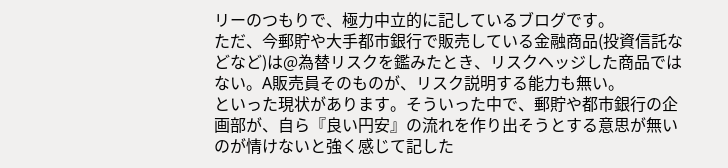リーのつもりで、極力中立的に記しているブログです。
ただ、今郵貯や大手都市銀行で販売している金融商品(投資信託などなど)は@為替リスクを鑑みたとき、リスクヘッジした商品ではない。A販売員そのものが、リスク説明する能力も無い。
といった現状があります。そういった中で、郵貯や都市銀行の企画部が、自ら『良い円安』の流れを作り出そうとする意思が無いのが情けないと強く感じて記した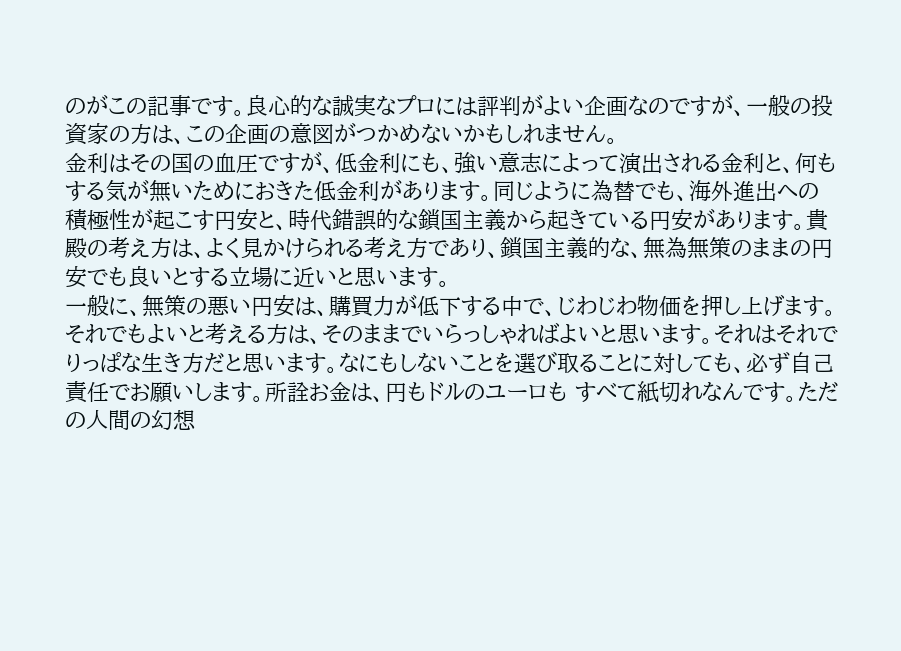のがこの記事です。良心的な誠実なプロには評判がよい企画なのですが、一般の投資家の方は、この企画の意図がつかめないかもしれません。
金利はその国の血圧ですが、低金利にも、強い意志によって演出される金利と、何もする気が無いためにおきた低金利があります。同じように為替でも、海外進出への積極性が起こす円安と、時代錯誤的な鎖国主義から起きている円安があります。貴殿の考え方は、よく見かけられる考え方であり、鎖国主義的な、無為無策のままの円安でも良いとする立場に近いと思います。
一般に、無策の悪い円安は、購買力が低下する中で、じわじわ物価を押し上げます。それでもよいと考える方は、そのままでいらっしゃればよいと思います。それはそれで りっぱな生き方だと思います。なにもしないことを選び取ることに対しても、必ず自己責任でお願いします。所詮お金は、円もドルのユーロも すべて紙切れなんです。ただの人間の幻想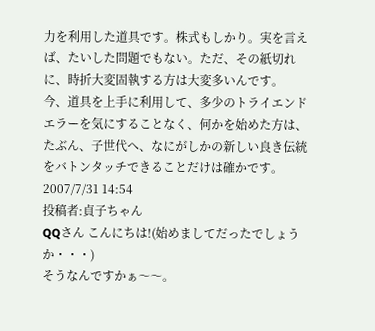力を利用した道具です。株式もしかり。実を言えば、たいした問題でもない。ただ、その紙切れに、時折大変固執する方は大変多いんです。
今、道具を上手に利用して、多少のトライエンドエラーを気にすることなく、何かを始めた方は、たぶん、子世代へ、なにがしかの新しい良き伝統をバトンタッチできることだけは確かです。
2007/7/31 14:54
投稿者:貞子ちゃん
QQさん こんにちは!(始めましてだったでしょうか・・・)
そうなんですかぁ〜〜。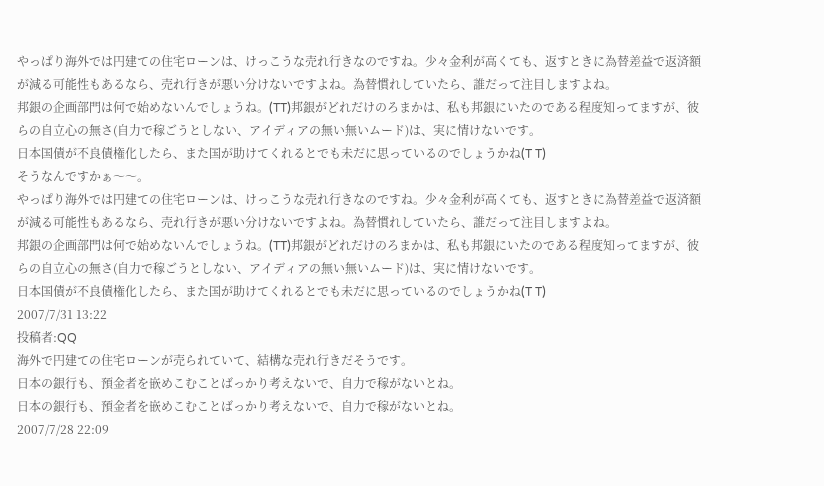やっぱり海外では円建ての住宅ローンは、けっこうな売れ行きなのですね。少々金利が高くても、返すときに為替差益で返済額が減る可能性もあるなら、売れ行きが悪い分けないですよね。為替慣れしていたら、誰だって注目しますよね。
邦銀の企画部門は何で始めないんでしょうね。(TT)邦銀がどれだけのろまかは、私も邦銀にいたのである程度知ってますが、彼らの自立心の無さ(自力で稼ごうとしない、アイディアの無い無いムード)は、実に情けないです。
日本国債が不良債権化したら、また国が助けてくれるとでも未だに思っているのでしょうかね(T T)
そうなんですかぁ〜〜。
やっぱり海外では円建ての住宅ローンは、けっこうな売れ行きなのですね。少々金利が高くても、返すときに為替差益で返済額が減る可能性もあるなら、売れ行きが悪い分けないですよね。為替慣れしていたら、誰だって注目しますよね。
邦銀の企画部門は何で始めないんでしょうね。(TT)邦銀がどれだけのろまかは、私も邦銀にいたのである程度知ってますが、彼らの自立心の無さ(自力で稼ごうとしない、アイディアの無い無いムード)は、実に情けないです。
日本国債が不良債権化したら、また国が助けてくれるとでも未だに思っているのでしょうかね(T T)
2007/7/31 13:22
投稿者:QQ
海外で円建ての住宅ローンが売られていて、結構な売れ行きだそうです。
日本の銀行も、預金者を嵌めこむことばっかり考えないで、自力で稼がないとね。
日本の銀行も、預金者を嵌めこむことばっかり考えないで、自力で稼がないとね。
2007/7/28 22:09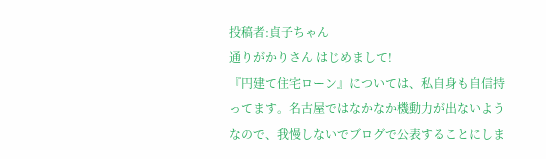投稿者:貞子ちゃん
通りがかりさん はじめまして!
『円建て住宅ローン』については、私自身も自信持ってます。名古屋ではなかなか機動力が出ないようなので、我慢しないでブログで公表することにしま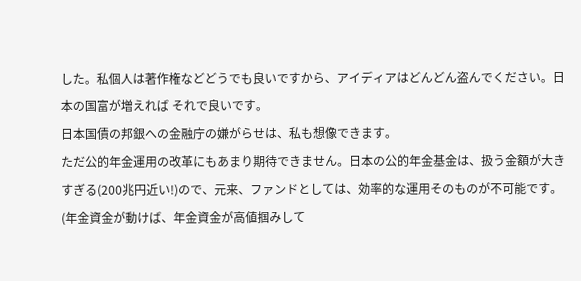した。私個人は著作権などどうでも良いですから、アイディアはどんどん盗んでください。日本の国富が増えれば それで良いです。
日本国債の邦銀への金融庁の嫌がらせは、私も想像できます。
ただ公的年金運用の改革にもあまり期待できません。日本の公的年金基金は、扱う金額が大きすぎる(200兆円近い!)ので、元来、ファンドとしては、効率的な運用そのものが不可能です。(年金資金が動けば、年金資金が高値掴みして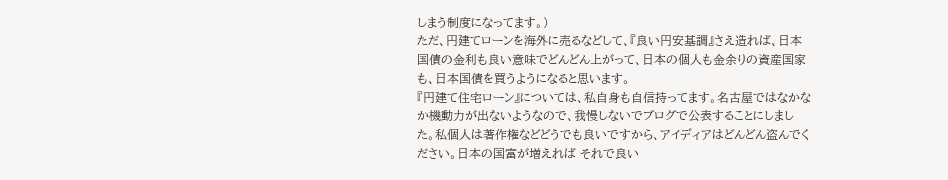しまう制度になってます。)
ただ、円建てローンを海外に売るなどして、『良い円安基調』さえ造れば、日本国債の金利も良い意味でどんどん上がって、日本の個人も金余りの資産国家も、日本国債を買うようになると思います。
『円建て住宅ローン』については、私自身も自信持ってます。名古屋ではなかなか機動力が出ないようなので、我慢しないでブログで公表することにしました。私個人は著作権などどうでも良いですから、アイディアはどんどん盗んでください。日本の国富が増えれば それで良い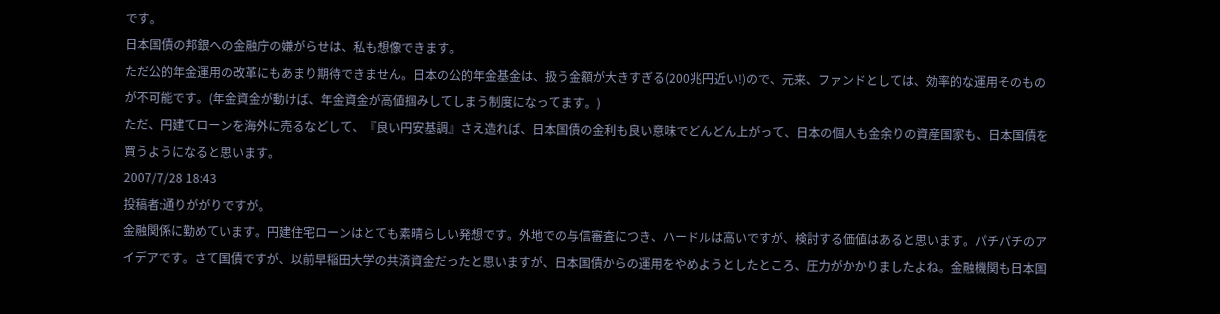です。
日本国債の邦銀への金融庁の嫌がらせは、私も想像できます。
ただ公的年金運用の改革にもあまり期待できません。日本の公的年金基金は、扱う金額が大きすぎる(200兆円近い!)ので、元来、ファンドとしては、効率的な運用そのものが不可能です。(年金資金が動けば、年金資金が高値掴みしてしまう制度になってます。)
ただ、円建てローンを海外に売るなどして、『良い円安基調』さえ造れば、日本国債の金利も良い意味でどんどん上がって、日本の個人も金余りの資産国家も、日本国債を買うようになると思います。
2007/7/28 18:43
投稿者:通りががりですが。
金融関係に勤めています。円建住宅ローンはとても素晴らしい発想です。外地での与信審査につき、ハードルは高いですが、検討する価値はあると思います。パチパチのアイデアです。さて国債ですが、以前早稲田大学の共済資金だったと思いますが、日本国債からの運用をやめようとしたところ、圧力がかかりましたよね。金融機関も日本国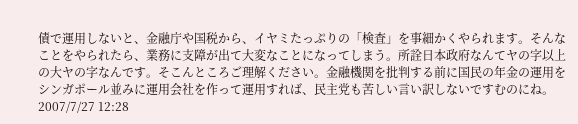債で運用しないと、金融庁や国税から、イヤミたっぷりの「検査」を事細かくやられます。そんなことをやられたら、業務に支障が出て大変なことになってしまう。所詮日本政府なんてヤの字以上の大ヤの字なんです。そこんところご理解ください。金融機関を批判する前に国民の年金の運用をシンガポール並みに運用会社を作って運用すれば、民主党も苦しい言い訳しないですむのにね。
2007/7/27 12:28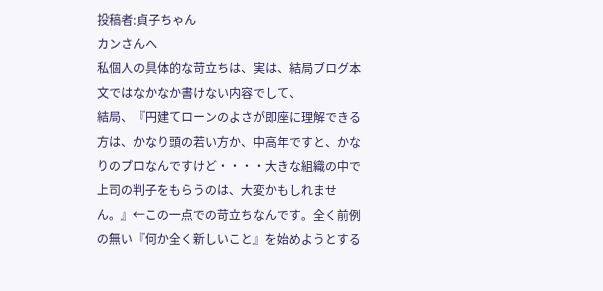投稿者:貞子ちゃん
カンさんへ
私個人の具体的な苛立ちは、実は、結局ブログ本文ではなかなか書けない内容でして、
結局、『円建てローンのよさが即座に理解できる方は、かなり頭の若い方か、中高年ですと、かなりのプロなんですけど・・・・大きな組織の中で 上司の判子をもらうのは、大変かもしれません。』←この一点での苛立ちなんです。全く前例の無い『何か全く新しいこと』を始めようとする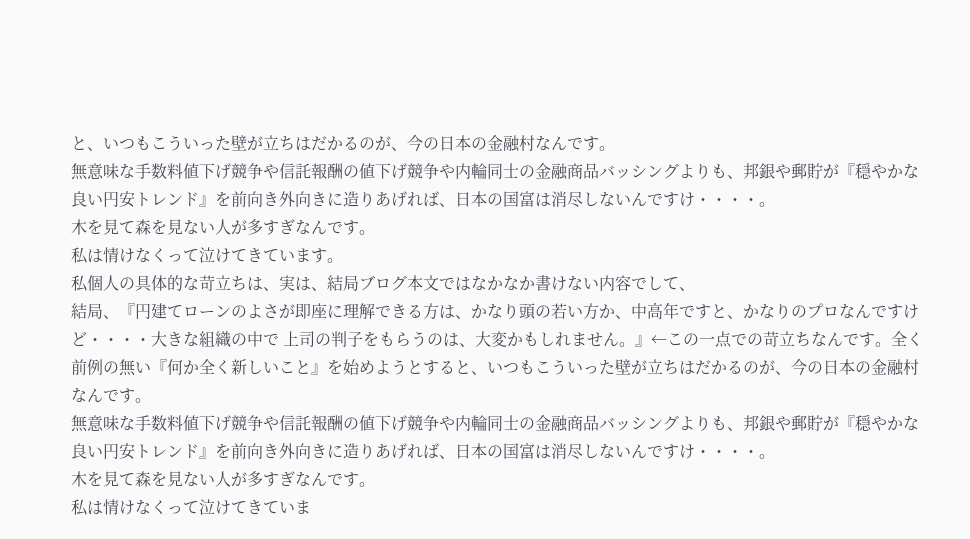と、いつもこういった壁が立ちはだかるのが、今の日本の金融村なんです。
無意味な手数料値下げ競争や信託報酬の値下げ競争や内輪同士の金融商品バッシングよりも、邦銀や郵貯が『穏やかな良い円安トレンド』を前向き外向きに造りあげれば、日本の国富は消尽しないんですけ・・・・。
木を見て森を見ない人が多すぎなんです。
私は情けなくって泣けてきています。
私個人の具体的な苛立ちは、実は、結局ブログ本文ではなかなか書けない内容でして、
結局、『円建てローンのよさが即座に理解できる方は、かなり頭の若い方か、中高年ですと、かなりのプロなんですけど・・・・大きな組織の中で 上司の判子をもらうのは、大変かもしれません。』←この一点での苛立ちなんです。全く前例の無い『何か全く新しいこと』を始めようとすると、いつもこういった壁が立ちはだかるのが、今の日本の金融村なんです。
無意味な手数料値下げ競争や信託報酬の値下げ競争や内輪同士の金融商品バッシングよりも、邦銀や郵貯が『穏やかな良い円安トレンド』を前向き外向きに造りあげれば、日本の国富は消尽しないんですけ・・・・。
木を見て森を見ない人が多すぎなんです。
私は情けなくって泣けてきていま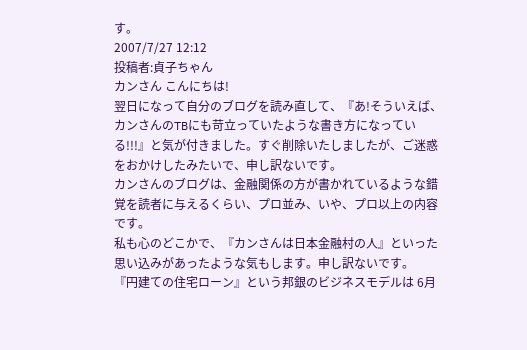す。
2007/7/27 12:12
投稿者:貞子ちゃん
カンさん こんにちは!
翌日になって自分のブログを読み直して、『あ!そういえば、カンさんのTBにも苛立っていたような書き方になっている!!!』と気が付きました。すぐ削除いたしましたが、ご迷惑をおかけしたみたいで、申し訳ないです。
カンさんのブログは、金融関係の方が書かれているような錯覚を読者に与えるくらい、プロ並み、いや、プロ以上の内容です。
私も心のどこかで、『カンさんは日本金融村の人』といった思い込みがあったような気もします。申し訳ないです。
『円建ての住宅ローン』という邦銀のビジネスモデルは 6月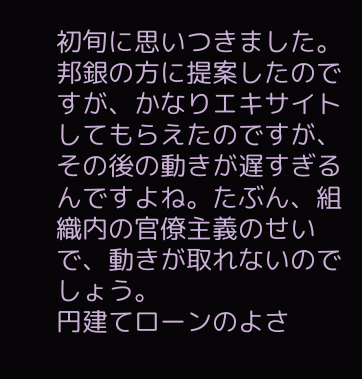初旬に思いつきました。邦銀の方に提案したのですが、かなりエキサイトしてもらえたのですが、その後の動きが遅すぎるんですよね。たぶん、組織内の官僚主義のせいで、動きが取れないのでしょう。
円建てローンのよさ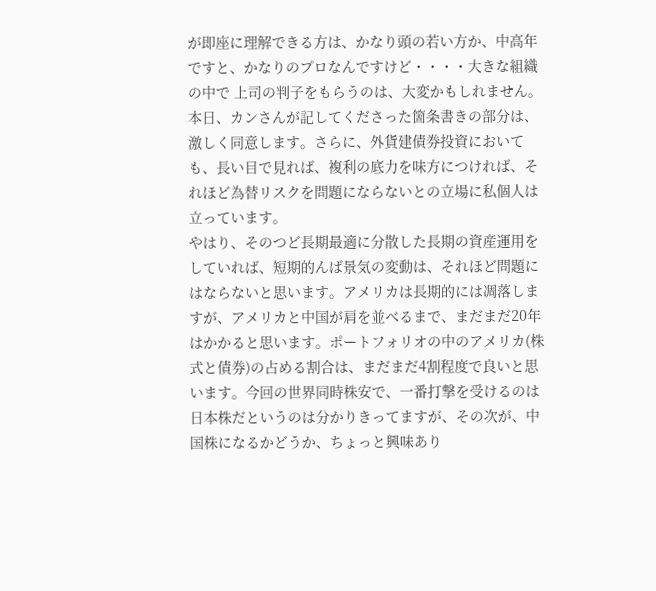が即座に理解できる方は、かなり頭の若い方か、中高年ですと、かなりのプロなんですけど・・・・大きな組織の中で 上司の判子をもらうのは、大変かもしれません。
本日、カンさんが記してくださった箇条書きの部分は、激しく同意します。さらに、外貨建債券投資においても、長い目で見れば、複利の底力を味方につければ、それほど為替リスクを問題にならないとの立場に私個人は立っています。
やはり、そのつど長期最適に分散した長期の資産運用をしていれば、短期的んば景気の変動は、それほど問題にはならないと思います。アメリカは長期的には凋落しますが、アメリカと中国が肩を並べるまで、まだまだ20年はかかると思います。ポートフォリオの中のアメリカ(株式と債券)の占める割合は、まだまだ4割程度で良いと思います。今回の世界同時株安で、一番打撃を受けるのは日本株だというのは分かりきってますが、その次が、中国株になるかどうか、ちょっと興味あり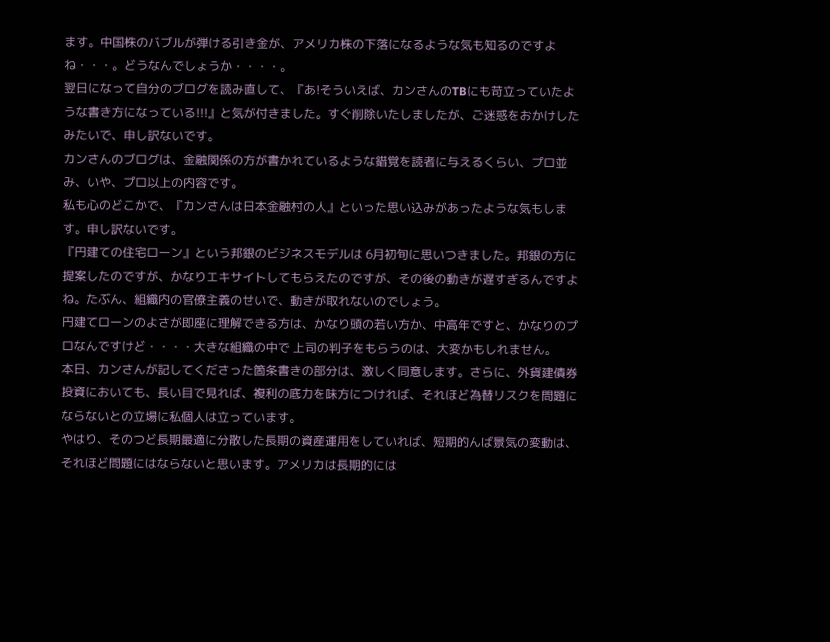ます。中国株のバブルが弾ける引き金が、アメリカ株の下落になるような気も知るのですよね・・・。どうなんでしょうか・・・・。
翌日になって自分のブログを読み直して、『あ!そういえば、カンさんのTBにも苛立っていたような書き方になっている!!!』と気が付きました。すぐ削除いたしましたが、ご迷惑をおかけしたみたいで、申し訳ないです。
カンさんのブログは、金融関係の方が書かれているような錯覚を読者に与えるくらい、プロ並み、いや、プロ以上の内容です。
私も心のどこかで、『カンさんは日本金融村の人』といった思い込みがあったような気もします。申し訳ないです。
『円建ての住宅ローン』という邦銀のビジネスモデルは 6月初旬に思いつきました。邦銀の方に提案したのですが、かなりエキサイトしてもらえたのですが、その後の動きが遅すぎるんですよね。たぶん、組織内の官僚主義のせいで、動きが取れないのでしょう。
円建てローンのよさが即座に理解できる方は、かなり頭の若い方か、中高年ですと、かなりのプロなんですけど・・・・大きな組織の中で 上司の判子をもらうのは、大変かもしれません。
本日、カンさんが記してくださった箇条書きの部分は、激しく同意します。さらに、外貨建債券投資においても、長い目で見れば、複利の底力を味方につければ、それほど為替リスクを問題にならないとの立場に私個人は立っています。
やはり、そのつど長期最適に分散した長期の資産運用をしていれば、短期的んば景気の変動は、それほど問題にはならないと思います。アメリカは長期的には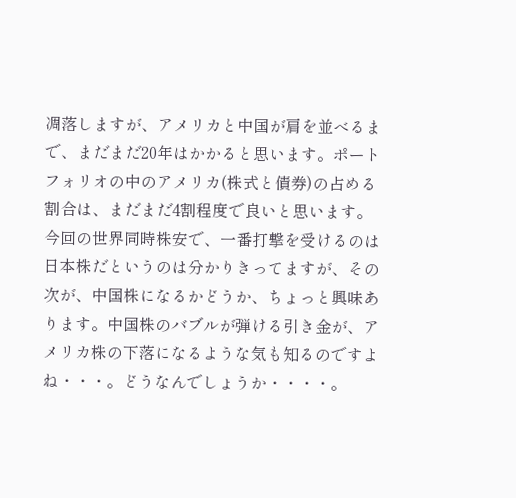凋落しますが、アメリカと中国が肩を並べるまで、まだまだ20年はかかると思います。ポートフォリオの中のアメリカ(株式と債券)の占める割合は、まだまだ4割程度で良いと思います。今回の世界同時株安で、一番打撃を受けるのは日本株だというのは分かりきってますが、その次が、中国株になるかどうか、ちょっと興味あります。中国株のバブルが弾ける引き金が、アメリカ株の下落になるような気も知るのですよね・・・。どうなんでしょうか・・・・。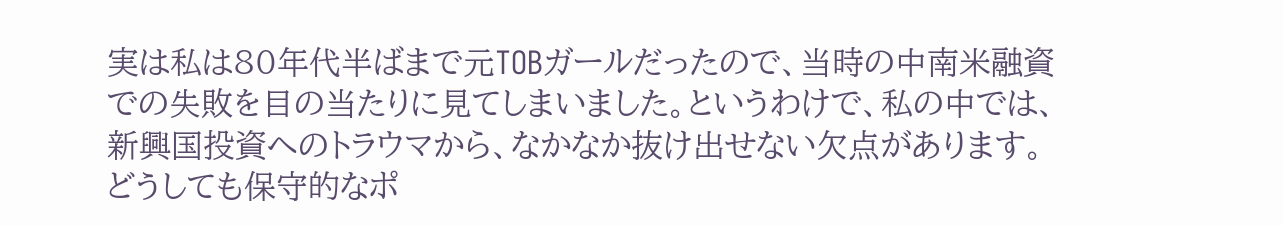実は私は80年代半ばまで元TOBガールだったので、当時の中南米融資での失敗を目の当たりに見てしまいました。というわけで、私の中では、新興国投資へのトラウマから、なかなか抜け出せない欠点があります。
どうしても保守的なポ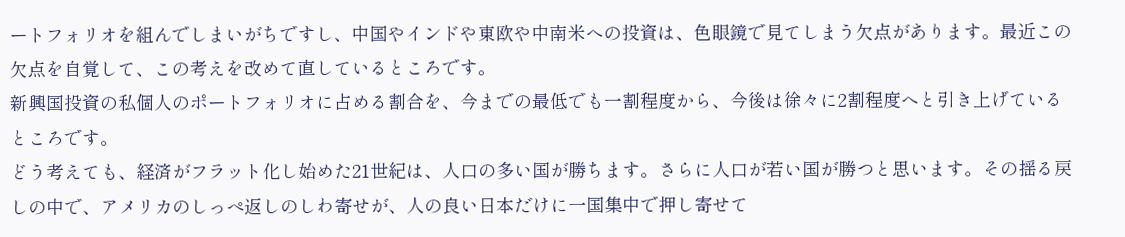ートフォリオを組んでしまいがちですし、中国やインドや東欧や中南米への投資は、色眼鏡で見てしまう欠点があります。最近この欠点を自覚して、この考えを改めて直しているところです。
新興国投資の私個人のポートフォリオに占める割合を、今までの最低でも一割程度から、今後は徐々に2割程度へと引き上げているところです。
どう考えても、経済がフラット化し始めた21世紀は、人口の多い国が勝ちます。さらに人口が若い国が勝つと思います。その揺る戻しの中で、アメリカのしっぺ返しのしわ寄せが、人の良い日本だけに一国集中で押し寄せて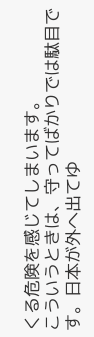くる危険を感じてしまいます。
こういうときは、守ってばかりでは駄目です。日本が外へ出てゆ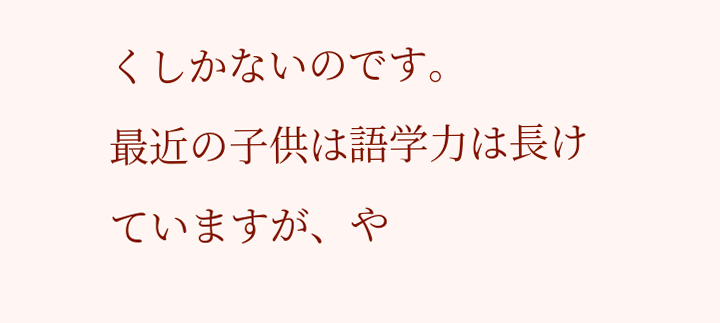くしかないのです。
最近の子供は語学力は長けていますが、や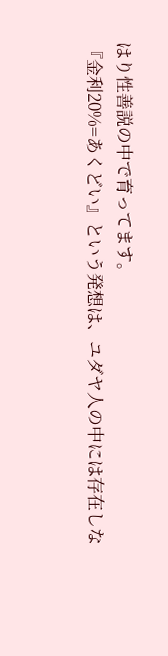はり性善説の中で育ってます。
『金利20%=あくどい』という発想は、ユダヤ人の中には存在しな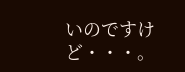いのですけど・・・。